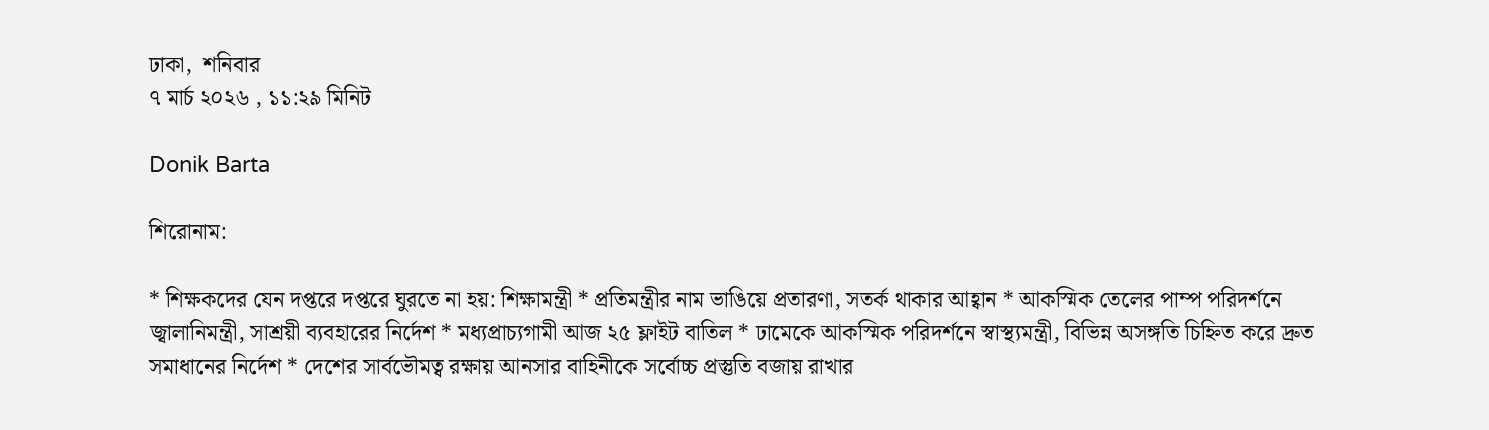ঢাকা,  শনিবার
৭ মার্চ ২০২৬ , ১১:২৯ মিনিট

Donik Barta

শিরোনাম:

* শিক্ষকদের যেন দপ্তরে দপ্তরে ঘুরতে না হয়: শিক্ষামন্ত্রী * প্রতিমন্ত্রীর নাম ভাঙিয়ে প্রতারণা, সতর্ক থাকার আহ্বান * আকস্মিক তেলের পাম্প পরিদর্শনে জ্বালানিমন্ত্রী, সাশ্রয়ী ব্যবহারের নির্দেশ * মধ্যপ্রাচ্যগামী আজ ২৫ ফ্লাইট বাতিল * ঢামেকে আকস্মিক পরিদর্শনে স্বাস্থ্যমন্ত্রী, বিভিন্ন অসঙ্গতি চিহ্নিত করে দ্রুত সমাধানের নির্দেশ * দেশের সার্বভৌমত্ব রক্ষায় আনসার বাহিনীকে সর্বোচ্চ প্রস্তুতি বজায় রাখার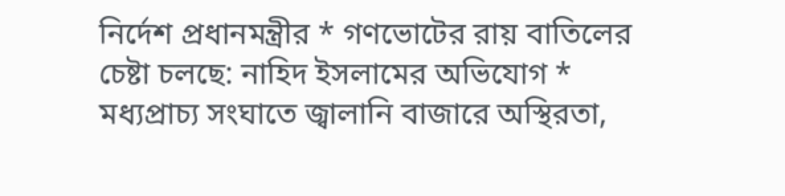নির্দেশ প্রধানমন্ত্রীর * গণভোটের রায় বাতিলের চেষ্টা চলছে: নাহিদ ইসলামের অভিযোগ * মধ্যপ্রাচ্য সংঘাতে জ্বালানি বাজারে অস্থিরতা,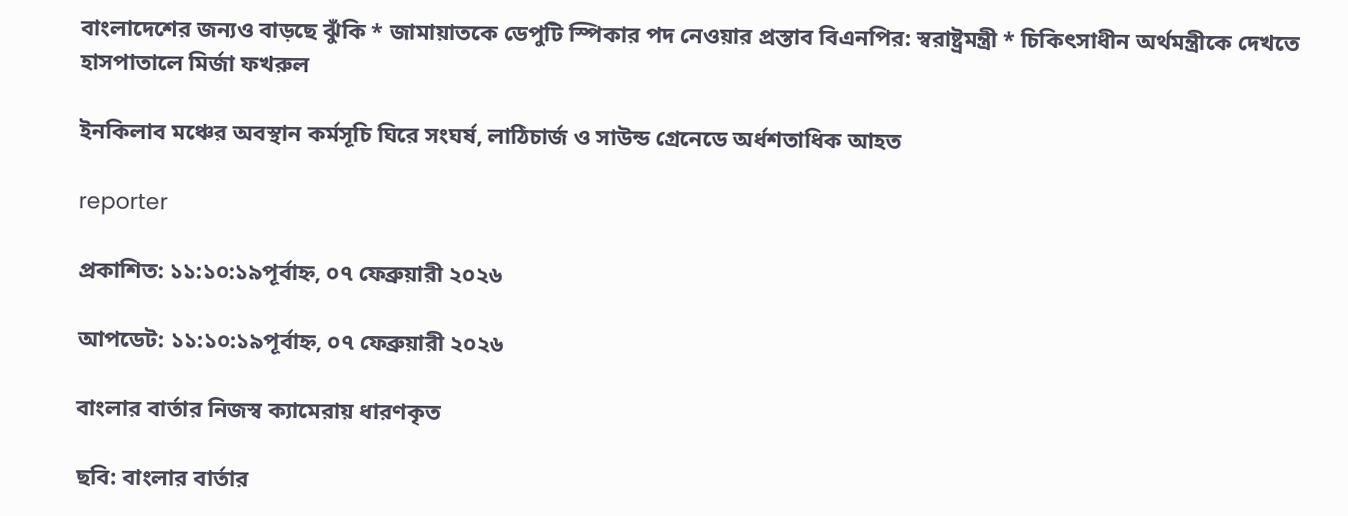বাংলাদেশের জন্যও বাড়ছে ঝুঁকি * জামায়াতকে ডেপুটি স্পিকার পদ নেওয়ার প্রস্তাব বিএনপির: স্বরাষ্ট্রমন্ত্রী * চিকিৎসাধীন অর্থমন্ত্রীকে দেখতে হাসপাতালে মির্জা ফখরুল

ইনকিলাব মঞ্চের অবস্থান কর্মসূচি ঘিরে সংঘর্ষ, লাঠিচার্জ ও সাউন্ড গ্রেনেডে অর্ধশতাধিক আহত

reporter

প্রকাশিত: ১১:১০:১৯পূর্বাহ্ন, ০৭ ফেব্রুয়ারী ২০২৬

আপডেট: ১১:১০:১৯পূর্বাহ্ন, ০৭ ফেব্রুয়ারী ২০২৬

বাংলার বার্তার নিজস্ব ক্যামেরায় ধারণকৃত

ছবি: বাংলার বার্তার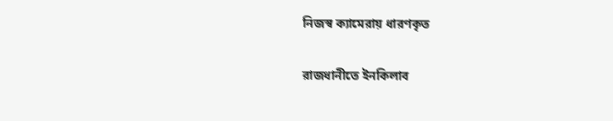নিজস্ব ক্যামেরায় ধারণকৃত

রাজধানীতে ইনকিলাব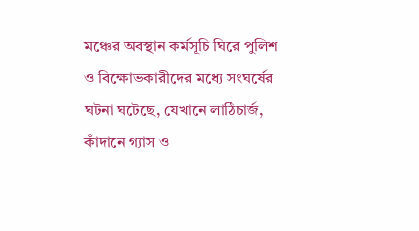মঞ্চের অবস্থান কর্মসূচি ঘিরে পুলিশ ও বিক্ষোভকারীদের মধ্যে সংঘর্ষের ঘটনা ঘটেছে, যেখানে লাঠিচার্জ, কাঁদানে গ্যাস ও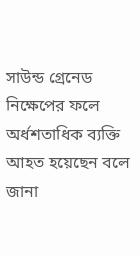সাউন্ড গ্রেনেড নিক্ষেপের ফলে অর্ধশতাধিক ব্যক্তি আহত হয়েছেন বলে জানা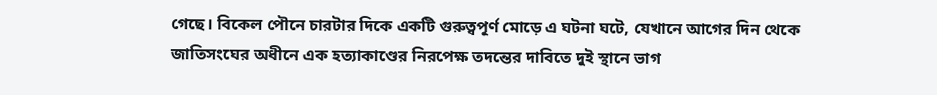গেছে। বিকেল পৌনে চারটার দিকে একটি গুরুত্বপূর্ণ মোড়ে এ ঘটনা ঘটে, যেখানে আগের দিন থেকে জাতিসংঘের অধীনে এক হত্যাকাণ্ডের নিরপেক্ষ তদন্তের দাবিতে দুই স্থানে ভাগ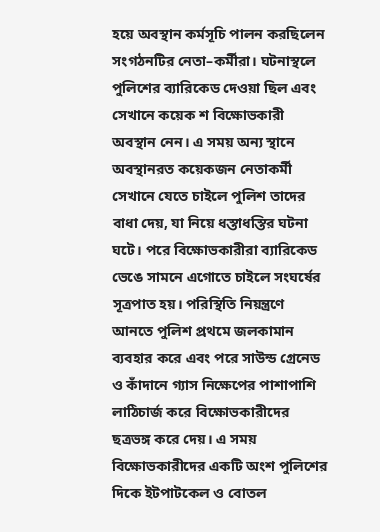হয়ে অবস্থান কর্মসূচি পালন করছিলেন সংগঠনটির নেতা–কর্মীরা। ঘটনাস্থলে পুলিশের ব্যারিকেড দেওয়া ছিল এবং সেখানে কয়েক শ বিক্ষোভকারী অবস্থান নেন। এ সময় অন্য স্থানে অবস্থানরত কয়েকজন নেতাকর্মী সেখানে যেতে চাইলে পুলিশ তাদের বাধা দেয়, যা নিয়ে ধস্তাধস্তির ঘটনা ঘটে। পরে বিক্ষোভকারীরা ব্যারিকেড ভেঙে সামনে এগোতে চাইলে সংঘর্ষের সূত্রপাত হয়। পরিস্থিতি নিয়ন্ত্রণে আনতে পুলিশ প্রথমে জলকামান ব্যবহার করে এবং পরে সাউন্ড গ্রেনেড ও কাঁদানে গ্যাস নিক্ষেপের পাশাপাশি লাঠিচার্জ করে বিক্ষোভকারীদের ছত্রভঙ্গ করে দেয়। এ সময় বিক্ষোভকারীদের একটি অংশ পুলিশের দিকে ইটপাটকেল ও বোতল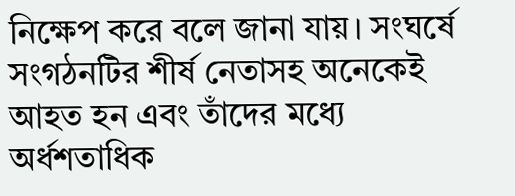নিক্ষেপ করে বলে জানা যায়। সংঘর্ষে সংগঠনটির শীর্ষ নেতাসহ অনেকেই আহত হন এবং তাঁদের মধ্যে অর্ধশতাধিক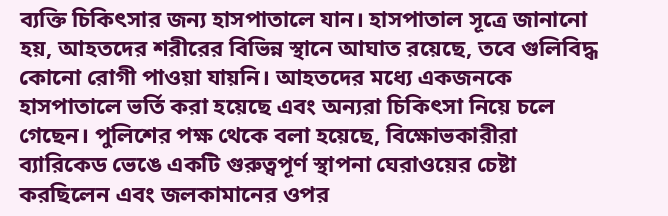ব্যক্তি চিকিৎসার জন্য হাসপাতালে যান। হাসপাতাল সূত্রে জানানো হয়, আহতদের শরীরের বিভিন্ন স্থানে আঘাত রয়েছে, তবে গুলিবিদ্ধ কোনো রোগী পাওয়া যায়নি। আহতদের মধ্যে একজনকে হাসপাতালে ভর্তি করা হয়েছে এবং অন্যরা চিকিৎসা নিয়ে চলে গেছেন। পুলিশের পক্ষ থেকে বলা হয়েছে, বিক্ষোভকারীরা ব্যারিকেড ভেঙে একটি গুরুত্বপূর্ণ স্থাপনা ঘেরাওয়ের চেষ্টা করছিলেন এবং জলকামানের ওপর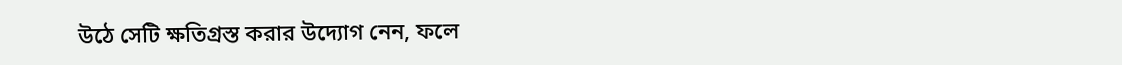উঠে সেটি ক্ষতিগ্রস্ত করার উদ্যোগ নেন, ফলে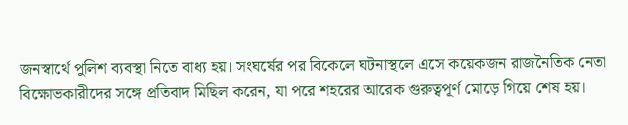জনস্বার্থে পুলিশ ব্যবস্থা নিতে বাধ্য হয়। সংঘর্ষের পর বিকেলে ঘটনাস্থলে এসে কয়েকজন রাজনৈতিক নেতা বিক্ষোভকারীদের সঙ্গে প্রতিবাদ মিছিল করেন, যা পরে শহরের আরেক গুরুত্বপূর্ণ মোড়ে গিয়ে শেষ হয়।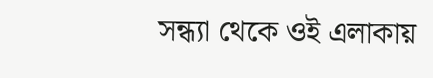সন্ধ্যা থেকে ওই এলাকায়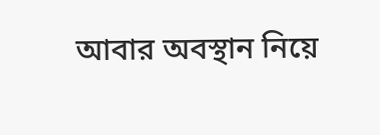আবার অবস্থান নিয়ে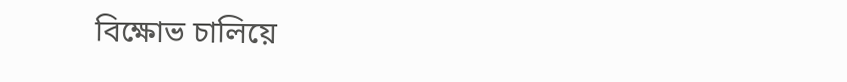বিক্ষোভ চালিয়ে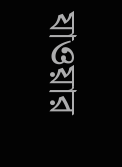যাওয়ার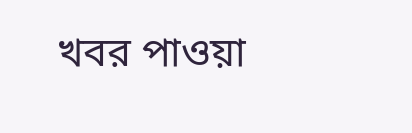খবর পাওয়া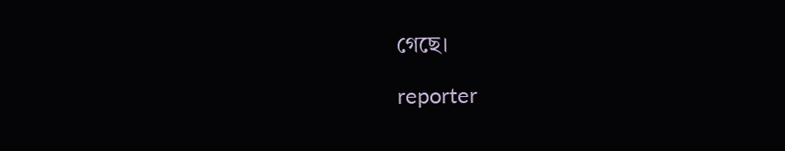গেছে।

reporter